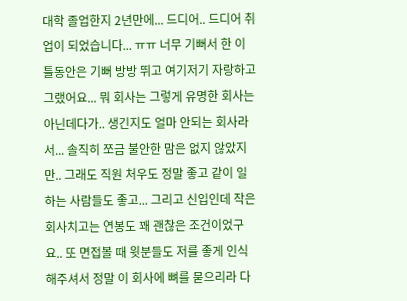대학 졸업한지 2년만에... 드디어.. 드디어 취업이 되었습니다... ㅠㅠ 너무 기뻐서 한 이틀동안은 기뻐 방방 뛰고 여기저기 자랑하고 그랬어요... 뭐 회사는 그렇게 유명한 회사는 아닌데다가.. 생긴지도 얼마 안되는 회사라서... 솔직히 쪼금 불안한 맘은 없지 않았지만.. 그래도 직원 처우도 정말 좋고 같이 일하는 사람들도 좋고... 그리고 신입인데 작은 회사치고는 연봉도 꽤 괜찮은 조건이었구요.. 또 면접볼 때 윗분들도 저를 좋게 인식해주셔서 정말 이 회사에 뼈를 묻으리라 다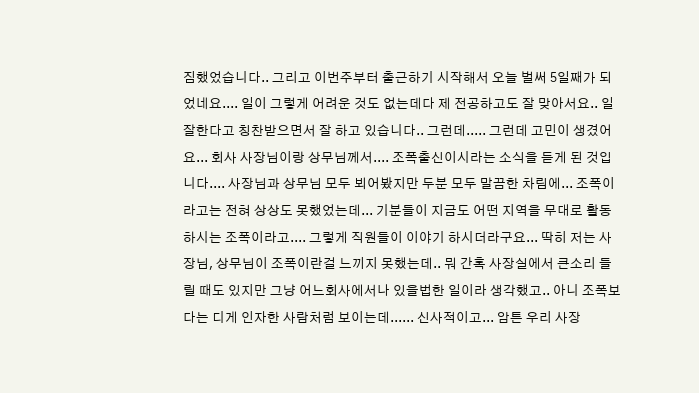짐했었습니다.. 그리고 이번주부터 출근하기 시작해서 오늘 벌써 5일째가 되었네요.... 일이 그렇게 어려운 것도 없는데다 제 전공하고도 잘 맞아서요.. 일 잘한다고 칭찬받으면서 잘 하고 있습니다.. 그런데..... 그런데 고민이 생겼어요... 회사 사장님이랑 상무님께서.... 조폭출신이시라는 소식을 듣게 된 것입니다.... 사장님과 상무님 모두 뵈어봤지만 두분 모두 말끔한 차림에... 조폭이라고는 전혀 상상도 못했었는데... 기분들이 지금도 어떤 지역을 무대로 활동하시는 조폭이라고.... 그렇게 직원들이 이야기 하시더라구요... 딱히 저는 사장님, 상무님이 조폭이란걸 느끼지 못했는데.. 뭐 간혹 사장실에서 큰소리 들릴 때도 있지만 그냥 어느회사에서나 있을법한 일이라 생각했고.. 아니 조폭보다는 디게 인자한 사람처럼 보이는데...... 신사적이고... 암튼 우리 사장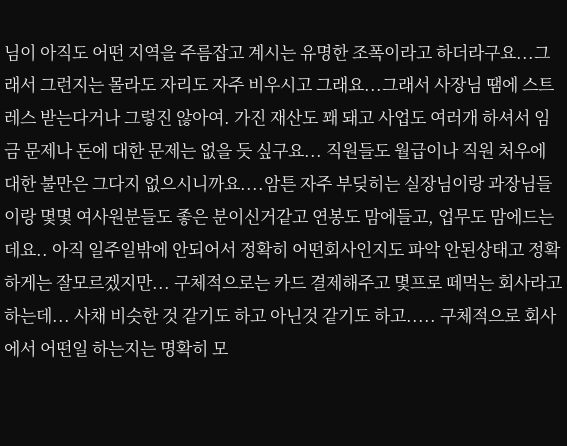님이 아직도 어떤 지역을 주름잡고 계시는 유명한 조폭이라고 하더라구요...그래서 그런지는 몰라도 자리도 자주 비우시고 그래요...그래서 사장님 땜에 스트레스 받는다거나 그렇진 않아여. 가진 재산도 꽤 돼고 사업도 여러개 하셔서 임금 문제나 돈에 대한 문제는 없을 듯 싶구요... 직원들도 월급이나 직원 처우에 대한 불만은 그다지 없으시니까요....암튼 자주 부딪히는 실장님이랑 과장님들이랑 몇몇 여사원분들도 좋은 분이신거같고 연봉도 맘에들고, 업무도 맘에드는데요.. 아직 일주일밖에 안되어서 정확히 어떤회사인지도 파악 안된상태고 정확하게는 잘모르겠지만... 구체적으로는 카드 결제해주고 몇프로 떼먹는 회사라고 하는데... 사채 비슷한 것 같기도 하고 아닌것 같기도 하고..... 구체적으로 회사에서 어떤일 하는지는 명확히 모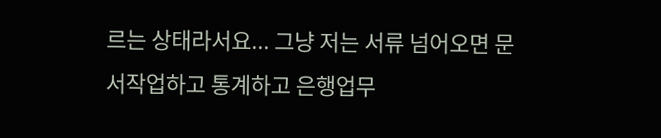르는 상태라서요... 그냥 저는 서류 넘어오면 문서작업하고 통계하고 은행업무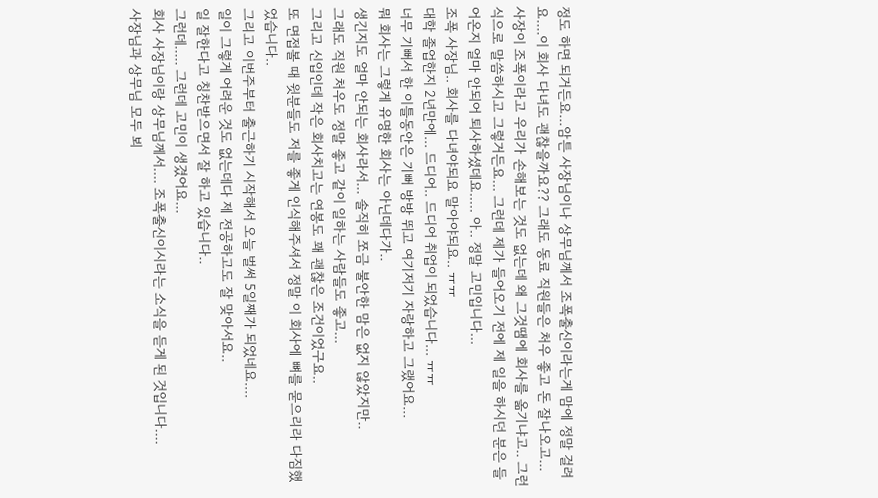정도 하면 되거든요...암튼 사장님이나 상무님께서 조폭출신이라는게 맘에 정말 걸려요....이 회사 다녀도 괜찮을까요?? 그래도 동료 직원들은 처우 좋고 돈 잘나오고... 사장이 조폭이라고 우리가 손해보는 것도 없는데 왜 그것땜에 회사를 옮기냐고.. 그런식으로 말씀하시고 그렇거든요... 그런데 제가 들어오기 전에 제 일을 하시던 분은 들어온지 얼마 안되어 퇴사하셨데요..... 아.. 정말 고민입니다...
조폭 사장님.. 회사를 다녀야되요 말아야되요.. ㅠㅠ
대학 졸업한지 2년만에... 드디어.. 드디어 취업이 되었습니다... ㅠㅠ
너무 기뻐서 한 이틀동안은 기뻐 방방 뛰고 여기저기 자랑하고 그랬어요...
뭐 회사는 그렇게 유명한 회사는 아닌데다가..
생긴지도 얼마 안되는 회사라서... 솔직히 쪼금 불안한 맘은 없지 않았지만..
그래도 직원 처우도 정말 좋고 같이 일하는 사람들도 좋고...
그리고 신입인데 작은 회사치고는 연봉도 꽤 괜찮은 조건이었구요..
또 면접볼 때 윗분들도 저를 좋게 인식해주셔서 정말 이 회사에 뼈를 묻으리라 다짐했었습니다..
그리고 이번주부터 출근하기 시작해서 오늘 벌써 5일째가 되었네요....
일이 그렇게 어려운 것도 없는데다 제 전공하고도 잘 맞아서요..
일 잘한다고 칭찬받으면서 잘 하고 있습니다..
그런데..... 그런데 고민이 생겼어요...
회사 사장님이랑 상무님께서.... 조폭출신이시라는 소식을 듣게 된 것입니다....
사장님과 상무님 모두 뵈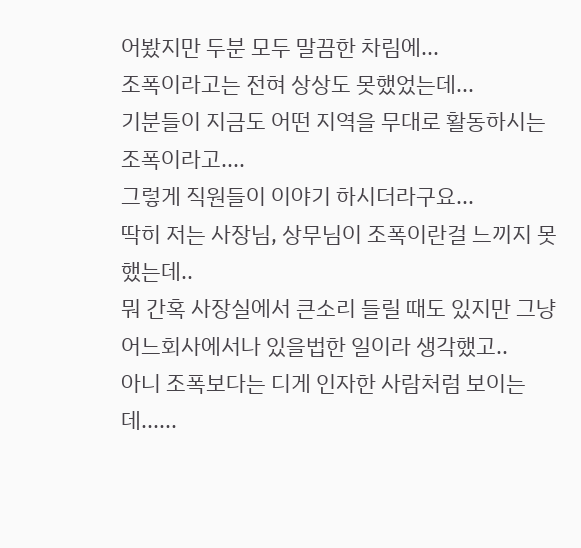어봤지만 두분 모두 말끔한 차림에...
조폭이라고는 전혀 상상도 못했었는데...
기분들이 지금도 어떤 지역을 무대로 활동하시는 조폭이라고....
그렇게 직원들이 이야기 하시더라구요...
딱히 저는 사장님, 상무님이 조폭이란걸 느끼지 못했는데..
뭐 간혹 사장실에서 큰소리 들릴 때도 있지만 그냥 어느회사에서나 있을법한 일이라 생각했고..
아니 조폭보다는 디게 인자한 사람처럼 보이는데......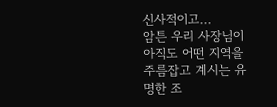신사적이고...
암튼 우리 사장님이 아직도 어떤 지역을 주름잡고 계시는 유명한 조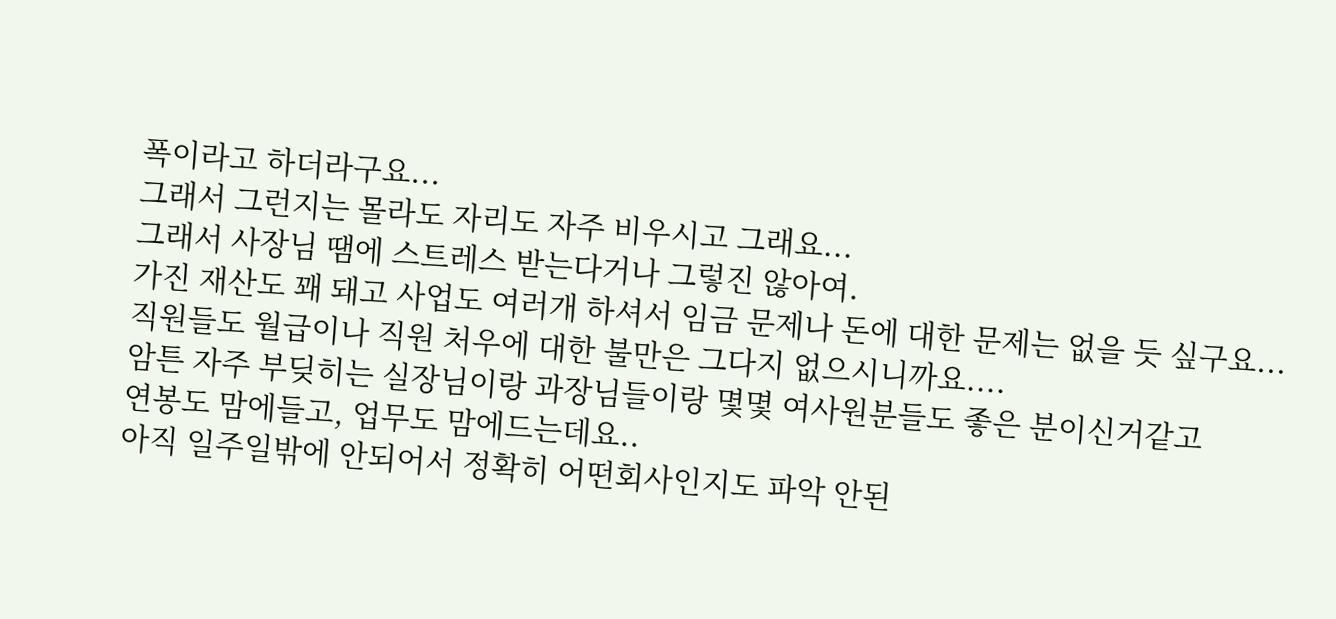폭이라고 하더라구요...
그래서 그런지는 몰라도 자리도 자주 비우시고 그래요...
그래서 사장님 땜에 스트레스 받는다거나 그렇진 않아여.
가진 재산도 꽤 돼고 사업도 여러개 하셔서 임금 문제나 돈에 대한 문제는 없을 듯 싶구요...
직원들도 월급이나 직원 처우에 대한 불만은 그다지 없으시니까요....
암튼 자주 부딪히는 실장님이랑 과장님들이랑 몇몇 여사원분들도 좋은 분이신거같고
연봉도 맘에들고, 업무도 맘에드는데요..
아직 일주일밖에 안되어서 정확히 어떤회사인지도 파악 안된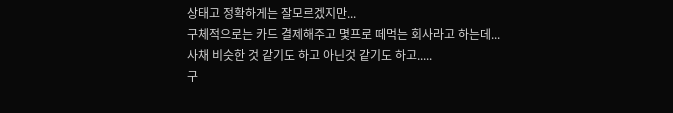상태고 정확하게는 잘모르겠지만...
구체적으로는 카드 결제해주고 몇프로 떼먹는 회사라고 하는데...
사채 비슷한 것 같기도 하고 아닌것 같기도 하고.....
구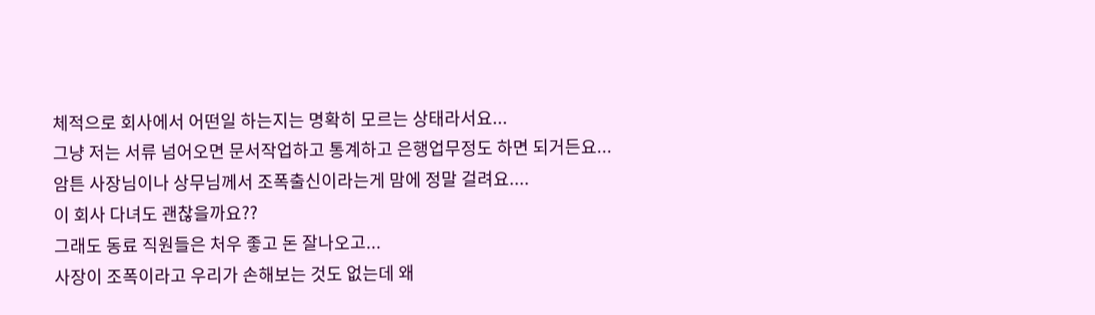체적으로 회사에서 어떤일 하는지는 명확히 모르는 상태라서요...
그냥 저는 서류 넘어오면 문서작업하고 통계하고 은행업무정도 하면 되거든요...
암튼 사장님이나 상무님께서 조폭출신이라는게 맘에 정말 걸려요....
이 회사 다녀도 괜찮을까요??
그래도 동료 직원들은 처우 좋고 돈 잘나오고...
사장이 조폭이라고 우리가 손해보는 것도 없는데 왜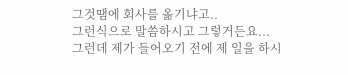그것땜에 회사를 옮기냐고..
그런식으로 말씀하시고 그렇거든요...
그런데 제가 들어오기 전에 제 일을 하시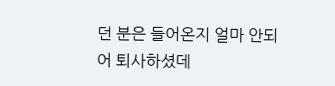던 분은 들어온지 얼마 안되어 퇴사하셨데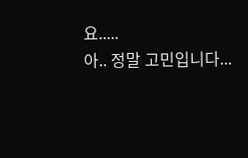요.....
아.. 정말 고민입니다...